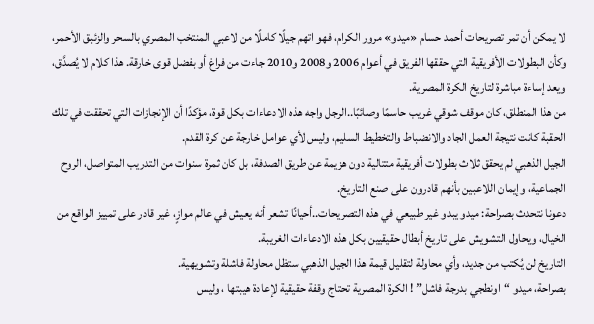لا يمكن أن تمر تصريحات أحمد حسام «ميدو» مرور الكرام، فهو اتهم جيلًا كاملًا من لاعبي المنتخب المصري بالسحر والزئبق الأحمر، وكأن البطولات الأفريقية التي حققها الفريق في أعوام 2006 و2008 و2010 جاءت من فراغ أو بفضل قوى خارقة. هذا كلام لا يُصدَّق، ويعد إساءة مباشرة لتاريخ الكرة المصرية.
من هذا المنطلق، كان موقف شوقي غريب حاسمًا وصائبًا..الرجل واجه هذه الادعاءات بكل قوة، مؤكدًا أن الإنجازات التي تحققت في تلك الحقبة كانت نتيجة العمل الجاد والانضباط والتخطيط السليم، وليس لأي عوامل خارجة عن كرة القدم.
الجيل الذهبي لم يحقق ثلاث بطولات أفريقية متتالية دون هزيمة عن طريق الصدفة، بل كان ثمرة سنوات من التدريب المتواصل، الروح الجماعية، وإيمان اللاعبين بأنهم قادرون على صنع التاريخ.
دعونا نتحدث بصراحة: ميدو يبدو غير طبيعي في هذه التصريحات..أحيانًا تشعر أنه يعيش في عالم موازٍ، غير قادر على تمييز الواقع من الخيال، ويحاول التشويش على تاريخ أبطال حقيقيين بكل هذه الادعاءات الغريبة.
التاريخ لن يُكتب من جديد، وأي محاولة لتقليل قيمة هذا الجيل الذهبي ستظل محاولة فاشلة وتشويهية.
بصراحة، ميدو “اونطجي بدرجة فاشل” ! الكرة المصرية تحتاج وقفة حقيقية لإعادة هيبتها ، وليس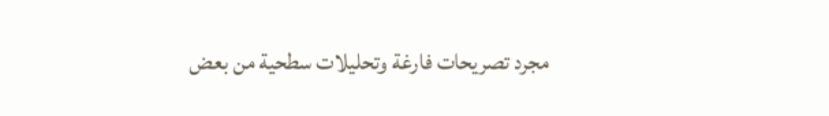مجرد تصريحات فارغة وتحليلات سطحية من بعض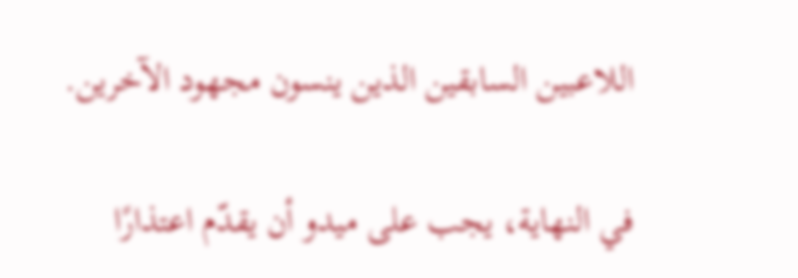اللاعبين السابقين الذين ينسون مجهود الآخرين.

في النهاية، يجب على ميدو أن يقدّم اعتذارًا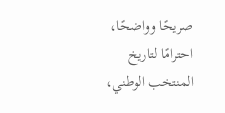صريحًا وواضحًا، احترامًا لتاريخ المنتخب الوطني،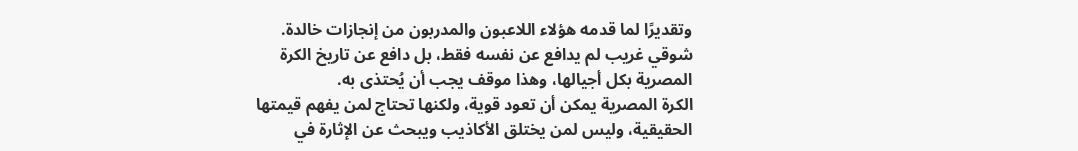وتقديرًا لما قدمه هؤلاء اللاعبون والمدربون من إنجازات خالدة.
شوقي غريب لم يدافع عن نفسه فقط، بل دافع عن تاريخ الكرة المصرية بكل أجيالها، وهذا موقف يجب أن يُحتذى به.
الكرة المصرية يمكن أن تعود قوية، ولكنها تحتاج لمن يفهم قيمتها الحقيقية، وليس لمن يختلق الأكاذيب ويبحث عن الإثارة في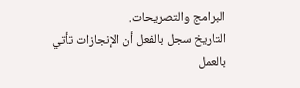البرامج والتصريحات.
التاريخ سجل بالفعل أن الإنجازات تأتي بالعمل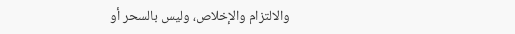والالتزام والإخلاص، وليس بالسحر أو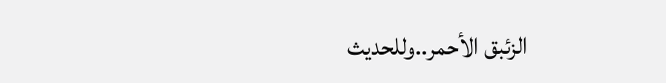الزئبق الأحمر..وللحديث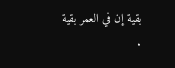بقية إن في العمر بقية .